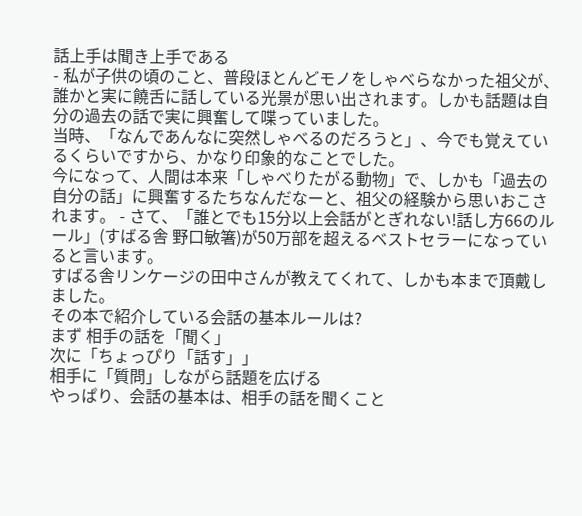話上手は聞き上手である
- 私が子供の頃のこと、普段ほとんどモノをしゃべらなかった祖父が、誰かと実に饒舌に話している光景が思い出されます。しかも話題は自分の過去の話で実に興奮して喋っていました。
当時、「なんであんなに突然しゃべるのだろうと」、今でも覚えているくらいですから、かなり印象的なことでした。
今になって、人間は本来「しゃべりたがる動物」で、しかも「過去の自分の話」に興奮するたちなんだなーと、祖父の経験から思いおこされます。 - さて、「誰とでも15分以上会話がとぎれない!話し方66のルール」(すばる舎 野口敏箸)が50万部を超えるベストセラーになっていると言います。
すばる舎リンケージの田中さんが教えてくれて、しかも本まで頂戴しました。
その本で紹介している会話の基本ルールは?
まず 相手の話を「聞く」
次に「ちょっぴり「話す」」
相手に「質問」しながら話題を広げる
やっぱり、会話の基本は、相手の話を聞くこと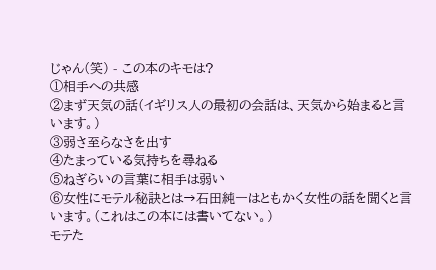じゃん(笑) - この本のキモは?
①相手への共感
②まず天気の話(イギリス人の最初の会話は、天気から始まると言います。)
③弱さ至らなさを出す
④たまっている気持ちを尋ねる
⑤ねぎらいの言葉に相手は弱い
⑥女性にモテル秘訣とは→石田純一はともかく女性の話を聞くと言います。(これはこの本には書いてない。)
モテた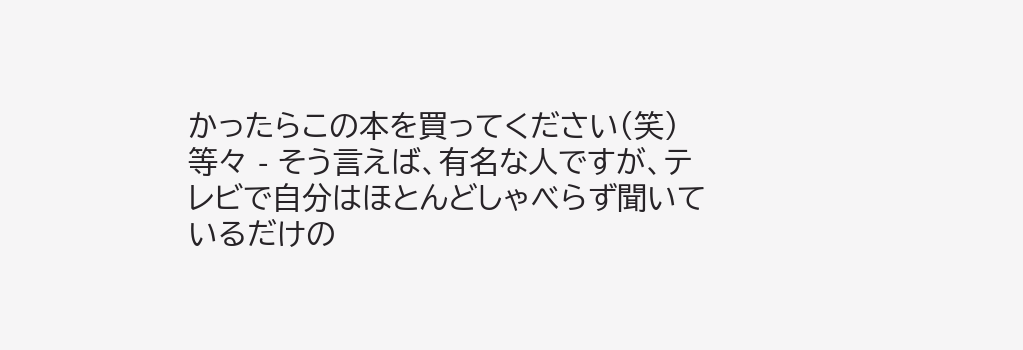かったらこの本を買ってください(笑)
等々 - そう言えば、有名な人ですが、テレビで自分はほとんどしゃべらず聞いているだけの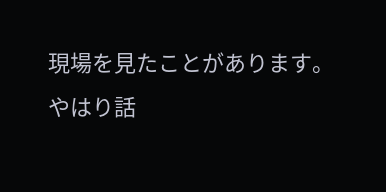現場を見たことがあります。
やはり話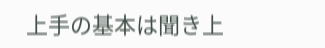上手の基本は聞き上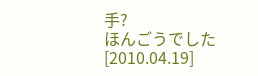手?
ほんごうでした
[2010.04.19]